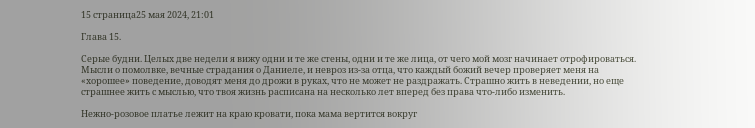15 страница25 мая 2024, 21:01

Глава 15.

Серые будни. Целых две недели я вижу одни и те же стены, одни и те же лица, от чего мой мозг начинает отрофироваться. Мысли о помолвке, вечные страдания о Даниеле, и невроз из-за отца, что каждый божий вечер проверяет меня на «хорошее» поведение, доводят меня до дрожи в руках, что не может не раздражать. Страшно жить в неведении, но еще страшнее жить с мыслью, что твоя жизнь расписана на несколько лет вперед без права что-либо изменить.

Нежно-розовое платье лежит на краю кровати, пока мама вертится вокруг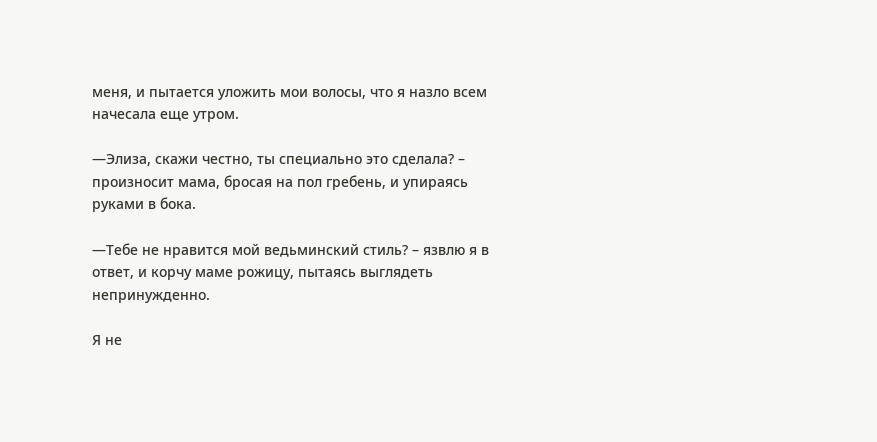меня, и пытается уложить мои волосы, что я назло всем начесала еще утром.

—Элиза, скажи честно, ты специально это сделала? – произносит мама, бросая на пол гребень, и упираясь руками в бока.

—Тебе не нравится мой ведьминский стиль? – язвлю я в ответ, и корчу маме рожицу, пытаясь выглядеть непринужденно.

Я не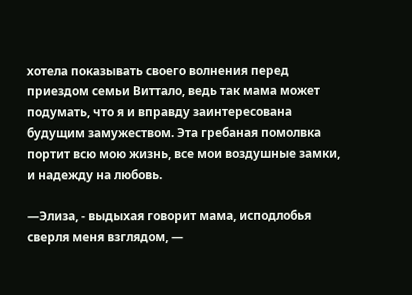хотела показывать своего волнения перед приездом семьи Виттало, ведь так мама может подумать, что я и вправду заинтересована будущим замужеством. Эта гребаная помолвка портит всю мою жизнь, все мои воздушные замки, и надежду на любовь.

—Элиза, - выдыхая говорит мама, исподлобья сверля меня взглядом, —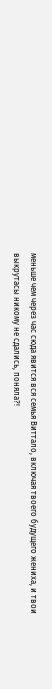меньше чем через час сюда явится вся семья Виттало, включая твоего будущего жениха, и твои выкрутасы никому не сдались, поняла?!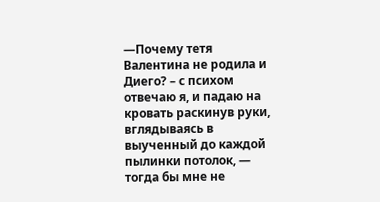—Почему тетя Валентина не родила и Диего? – с психом отвечаю я, и падаю на кровать раскинув руки, вглядываясь в выученный до каждой пылинки потолок, — тогда бы мне не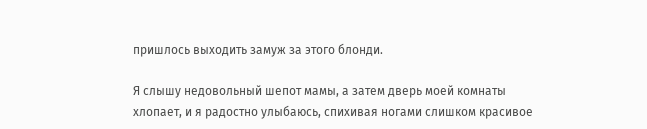пришлось выходить замуж за этого блонди.

Я слышу недовольный шепот мамы, а затем дверь моей комнаты хлопает, и я радостно улыбаюсь, спихивая ногами слишком красивое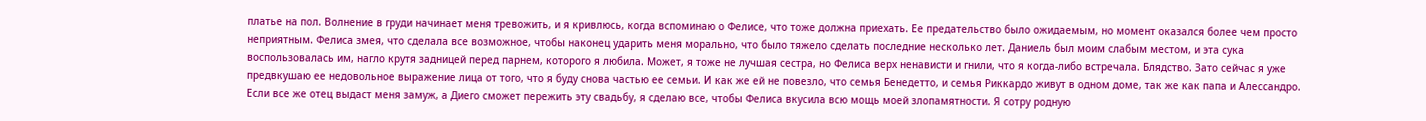платье на пол. Волнение в груди начинает меня тревожить, и я кривлюсь, когда вспоминаю о Фелисе, что тоже должна приехать. Ее предательство было ожидаемым, но момент оказался более чем просто неприятным. Фелиса змея, что сделала все возможное, чтобы наконец ударить меня морально, что было тяжело сделать последние несколько лет. Даниель был моим слабым местом, и эта сука воспользовалась им, нагло крутя задницей перед парнем, которого я любила. Может, я тоже не лучшая сестра, но Фелиса верх ненависти и гнили, что я когда-либо встречала. Блядство. Зато сейчас я уже предвкушаю ее недовольное выражение лица от того, что я буду снова частью ее семьи. И как же ей не повезло, что семья Бенедетто, и семья Риккардо живут в одном доме, так же как папа и Алессандро. Если все же отец выдаст меня замуж, а Диего сможет пережить эту свадьбу, я сделаю все, чтобы Фелиса вкусила всю мощь моей злопамятности. Я сотру родную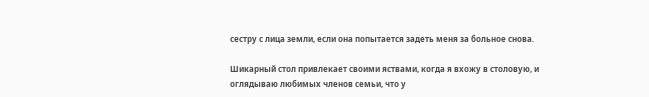сестру с лица земли, если она попытается задеть меня за больное снова.

Шикарный стол привлекает своими яствами, когда я вхожу в столовую, и оглядываю любимых членов семьи, что у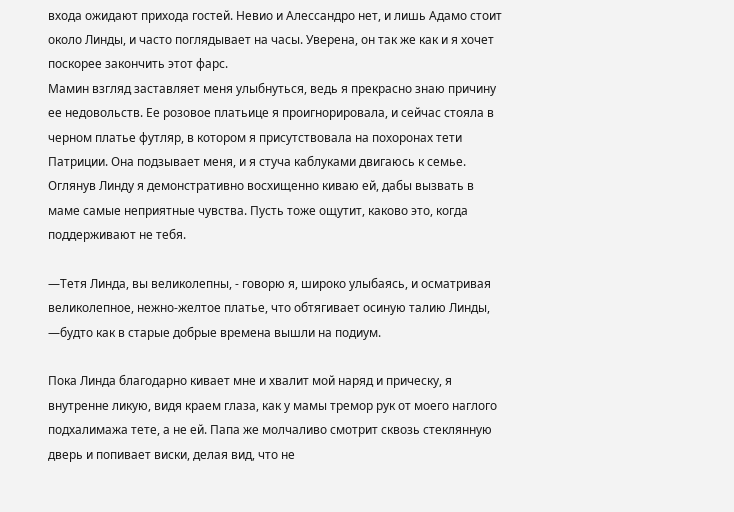входа ожидают прихода гостей. Невио и Алессандро нет, и лишь Адамо стоит около Линды, и часто поглядывает на часы. Уверена, он так же как и я хочет поскорее закончить этот фарс.
Мамин взгляд заставляет меня улыбнуться, ведь я прекрасно знаю причину ее недовольств. Ее розовое платьице я проигнорировала, и сейчас стояла в черном платье футляр, в котором я присутствовала на похоронах тети Патриции. Она подзывает меня, и я стуча каблуками двигаюсь к семье. Оглянув Линду я демонстративно восхищенно киваю ей, дабы вызвать в маме самые неприятные чувства. Пусть тоже ощутит, каково это, когда поддерживают не тебя.

—Тетя Линда, вы великолепны, - говорю я, широко улыбаясь, и осматривая великолепное, нежно-желтое платье, что обтягивает осиную талию Линды, —будто как в старые добрые времена вышли на подиум.

Пока Линда благодарно кивает мне и хвалит мой наряд и прическу, я внутренне ликую, видя краем глаза, как у мамы тремор рук от моего наглого подхалимажа тете, а не ей. Папа же молчаливо смотрит сквозь стеклянную дверь и попивает виски, делая вид, что не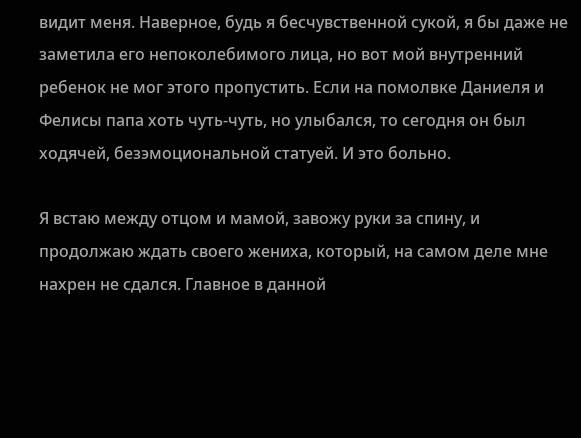видит меня. Наверное, будь я бесчувственной сукой, я бы даже не заметила его непоколебимого лица, но вот мой внутренний ребенок не мог этого пропустить. Если на помолвке Даниеля и Фелисы папа хоть чуть-чуть, но улыбался, то сегодня он был ходячей, безэмоциональной статуей. И это больно.

Я встаю между отцом и мамой, завожу руки за спину, и продолжаю ждать своего жениха, который, на самом деле мне нахрен не сдался. Главное в данной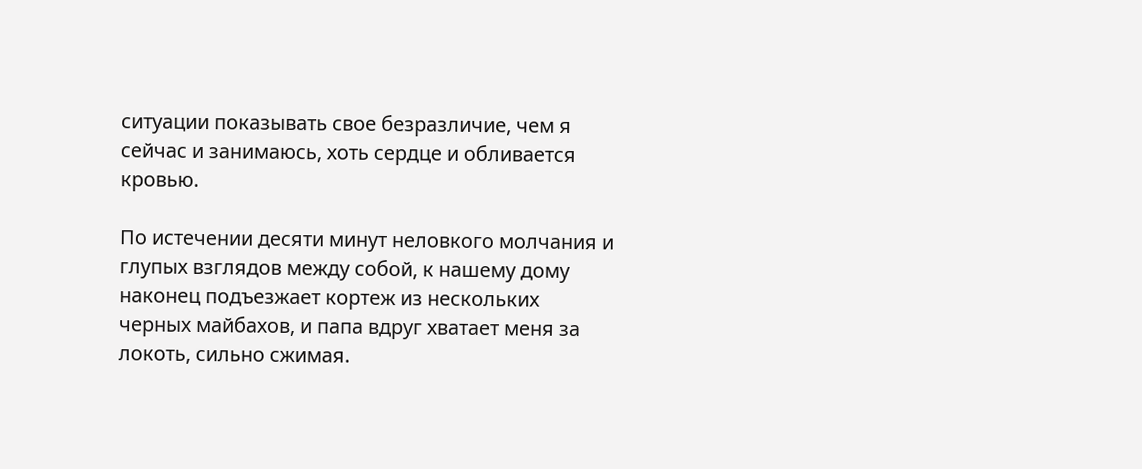ситуации показывать свое безразличие, чем я сейчас и занимаюсь, хоть сердце и обливается кровью.

По истечении десяти минут неловкого молчания и глупых взглядов между собой, к нашему дому наконец подъезжает кортеж из нескольких черных майбахов, и папа вдруг хватает меня за локоть, сильно сжимая.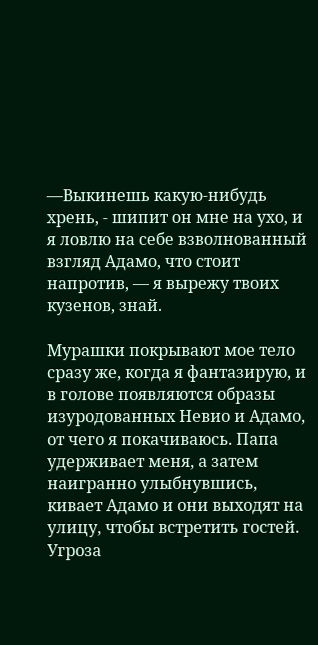—Выкинешь какую-нибудь хрень, - шипит он мне на ухо, и я ловлю на себе взволнованный взгляд Адамо, что стоит напротив, — я вырежу твоих кузенов, знай.

Мурашки покрывают мое тело сразу же, когда я фантазирую, и в голове появляются образы изуродованных Невио и Адамо, от чего я покачиваюсь. Папа удерживает меня, а затем наигранно улыбнувшись, кивает Адамо и они выходят на улицу, чтобы встретить гостей. Угроза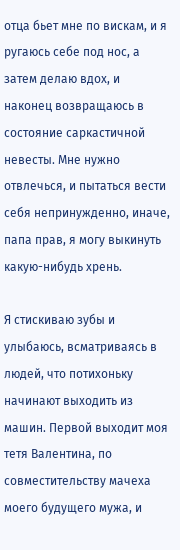отца бьет мне по вискам, и я ругаюсь себе под нос, а затем делаю вдох, и наконец возвращаюсь в состояние саркастичной невесты. Мне нужно отвлечься, и пытаться вести себя непринужденно, иначе, папа прав, я могу выкинуть какую-нибудь хрень.

Я стискиваю зубы и улыбаюсь, всматриваясь в людей, что потихоньку начинают выходить из машин. Первой выходит моя тетя Валентина, по совместительству мачеха моего будущего мужа, и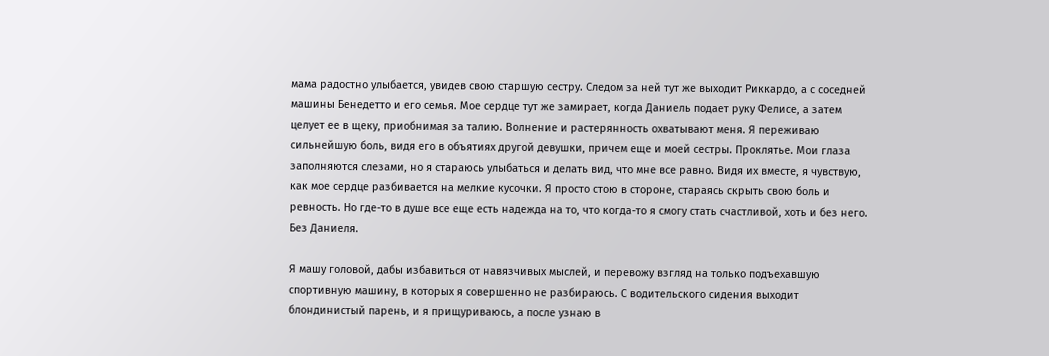мама радостно улыбается, увидев свою старшую сестру. Следом за ней тут же выходит Риккардо, а с соседней машины Бенедетто и его семья. Мое сердце тут же замирает, когда Даниель подает руку Фелисе, а затем целует ее в щеку, приобнимая за талию. Волнение и растерянность охватывают меня. Я переживаю сильнейшую боль, видя его в объятиях другой девушки, причем еще и моей сестры. Проклятье. Мои глаза заполняются слезами, но я стараюсь улыбаться и делать вид, что мне все равно. Видя их вместе, я чувствую, как мое сердце разбивается на мелкие кусочки. Я просто стою в стороне, стараясь скрыть свою боль и ревность. Но где-то в душе все еще есть надежда на то, что когда-то я смогу стать счастливой, хоть и без него. Без Даниеля.

Я машу головой, дабы избавиться от навязчивых мыслей, и перевожу взгляд на только подъехавшую спортивную машину, в которых я совершенно не разбираюсь. С водительского сидения выходит блондинистый парень, и я прищуриваюсь, а после узнаю в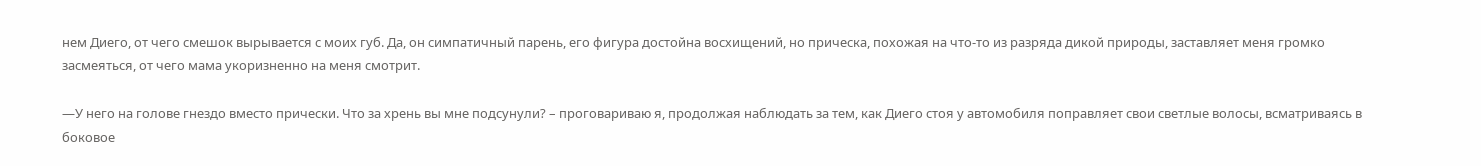нем Диего, от чего смешок вырывается с моих губ. Да, он симпатичный парень, его фигура достойна восхищений, но прическа, похожая на что-то из разряда дикой природы, заставляет меня громко засмеяться, от чего мама укоризненно на меня смотрит.

—У него на голове гнездо вместо прически. Что за хрень вы мне подсунули? – проговариваю я, продолжая наблюдать за тем, как Диего стоя у автомобиля поправляет свои светлые волосы, всматриваясь в боковое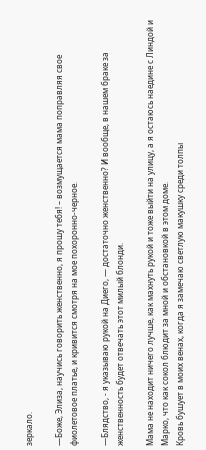зеркало.

—Боже, Элиза, научись говорить женственно, я прошу тебя! – возмущается мама поправляя свое фиолетовое платье, и кривится смотря на мое похоронно-черное.

—Блядство, - я указываю рукой на Диего, — достаточно женственно? И вообще, в нашем браке за женственность будет отвечать этот милый блонди.

Мама не находит ничего лучше, как махнуть рукой и тоже выйти на улицу, а я остаюсь наедине с Линдой и Марко, что как сокол блюдит за мной и обстановкой в этом доме.
Кровь бушует в моих венах, когда я замечаю светлую макушку среди толпы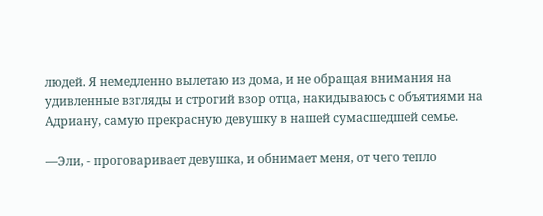людей. Я немедленно вылетаю из дома, и не обращая внимания на удивленные взгляды и строгий взор отца, накидываюсь с объятиями на Адриану, самую прекрасную девушку в нашей сумасшедшей семье.

—Эли, - проговаривает девушка, и обнимает меня, от чего тепло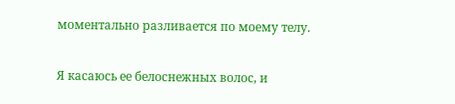моментально разливается по моему телу.

Я касаюсь ее белоснежных волос, и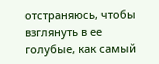отстраняюсь, чтобы взглянуть в ее голубые, как самый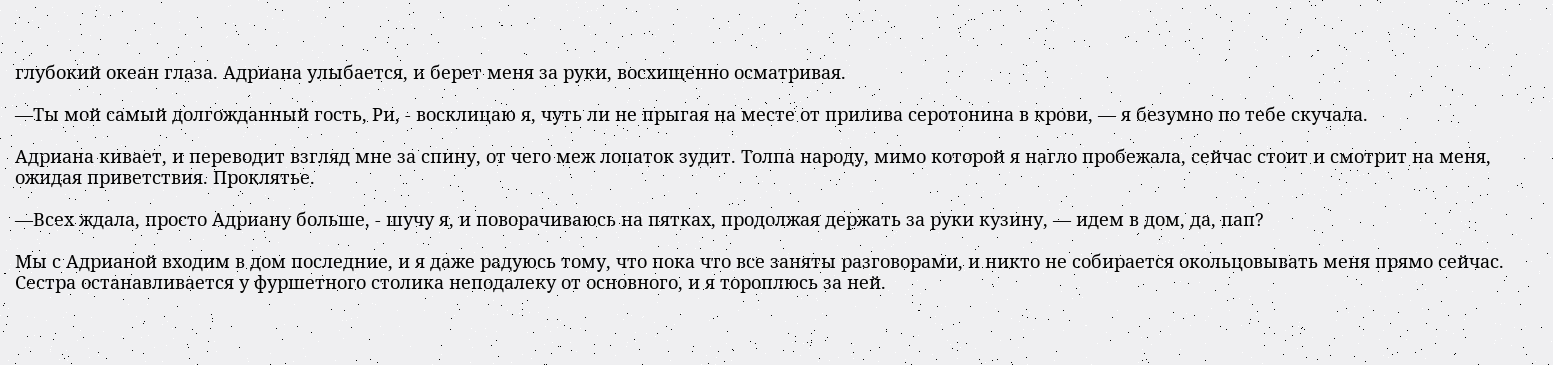глубокий океан глаза. Адриана улыбается, и берет меня за руки, восхищенно осматривая.

—Ты мой самый долгожданный гость, Ри, - восклицаю я, чуть ли не прыгая на месте от прилива серотонина в крови, — я безумно по тебе скучала.

Адриана кивает, и переводит взгляд мне за спину, от чего меж лопаток зудит. Толпа народу, мимо которой я нагло пробежала, сейчас стоит и смотрит на меня, ожидая приветствия. Проклятье.

—Всех ждала, просто Адриану больше, - шучу я, и поворачиваюсь на пятках, продолжая держать за руки кузину, — идем в дом, да, пап?

Мы с Адрианой входим в дом последние, и я даже радуюсь тому, что пока что все заняты разговорами, и никто не собирается окольцовывать меня прямо сейчас. Сестра останавливается у фуршетного столика неподалеку от основного, и я тороплюсь за ней.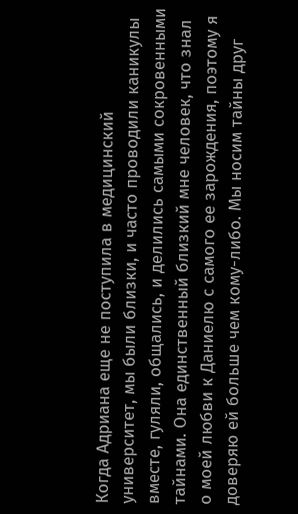Когда Адриана еще не поступила в медицинский университет, мы были близки, и часто проводили каникулы вместе, гуляли, общались, и делились самыми сокровенными тайнами. Она единственный близкий мне человек, что знал о моей любви к Даниелю с самого ее зарождения, поэтому я доверяю ей больше чем кому-либо. Мы носим тайны друг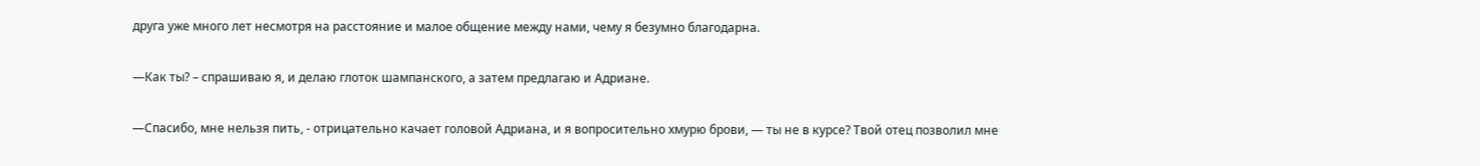друга уже много лет несмотря на расстояние и малое общение между нами, чему я безумно благодарна.

—Как ты? – спрашиваю я, и делаю глоток шампанского, а затем предлагаю и Адриане.

—Спасибо, мне нельзя пить, - отрицательно качает головой Адриана, и я вопросительно хмурю брови, — ты не в курсе? Твой отец позволил мне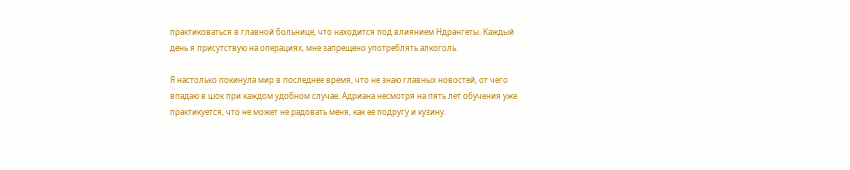практиковаться в главной больнице, что находится под влиянием Ндрангеты. Каждый день я присутствую на операциях, мне запрещено употреблять алкоголь.

Я настолько покинула мир в последнее время, что не знаю главных новостей, от чего впадаю в шок при каждом удобном случае. Адриана несмотря на пять лет обучения уже практикуется, что не может не радовать меня, как ее подругу и кузину.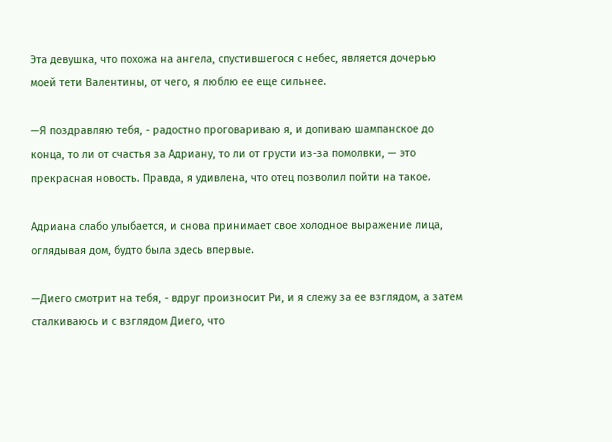Эта девушка, что похожа на ангела, спустившегося с небес, является дочерью моей тети Валентины, от чего, я люблю ее еще сильнее.

—Я поздравляю тебя, - радостно проговариваю я, и допиваю шампанское до конца, то ли от счастья за Адриану, то ли от грусти из-за помолвки, — это прекрасная новость. Правда, я удивлена, что отец позволил пойти на такое.

Адриана слабо улыбается, и снова принимает свое холодное выражение лица, оглядывая дом, будто была здесь впервые.

—Диего смотрит на тебя, - вдруг произносит Ри, и я слежу за ее взглядом, а затем сталкиваюсь и с взглядом Диего, что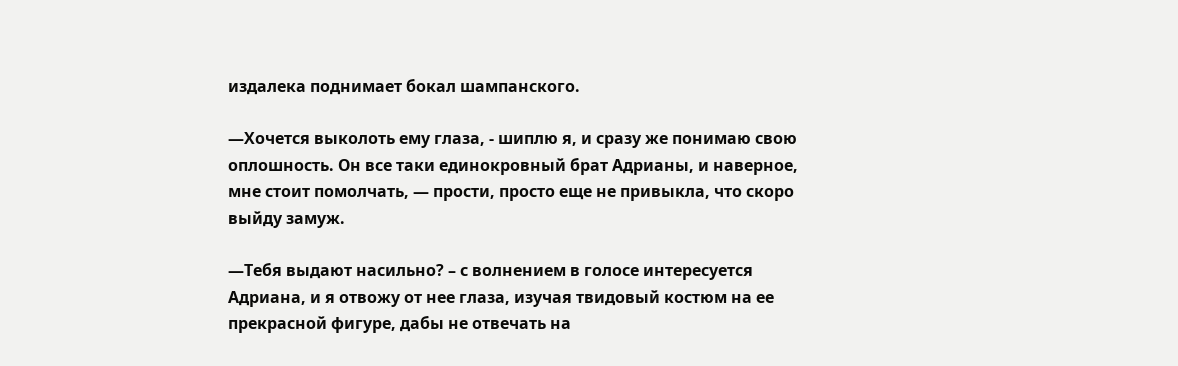издалека поднимает бокал шампанского.

—Хочется выколоть ему глаза, - шиплю я, и сразу же понимаю свою оплошность. Он все таки единокровный брат Адрианы, и наверное, мне стоит помолчать, — прости, просто еще не привыкла, что скоро выйду замуж.

—Тебя выдают насильно? – с волнением в голосе интересуется Адриана, и я отвожу от нее глаза, изучая твидовый костюм на ее прекрасной фигуре, дабы не отвечать на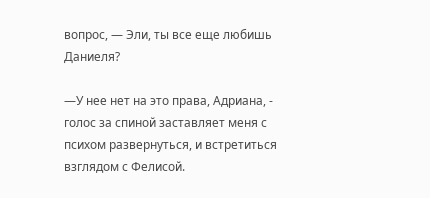вопрос, — Эли, ты все еще любишь Даниеля?

—У нее нет на это права, Адриана, - голос за спиной заставляет меня с психом развернуться, и встретиться взглядом с Фелисой.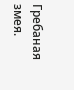Гребаная змея.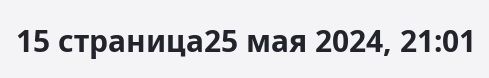15 страница25 мая 2024, 21:01